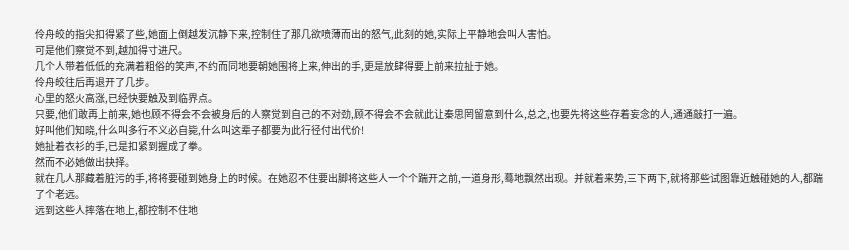伶舟皎的指尖扣得紧了些,她面上倒越发沉静下来,控制住了那几欲喷薄而出的怒气,此刻的她,实际上平静地会叫人害怕。
可是他们察觉不到,越加得寸进尺。
几个人带着低低的充满着粗俗的笑声,不约而同地要朝她围将上来,伸出的手,更是放肆得要上前来拉扯于她。
伶舟皎往后再退开了几步。
心里的怒火高涨,已经快要触及到临界点。
只要,他们敢再上前来,她也顾不得会不会被身后的人察觉到自己的不对劲,顾不得会不会就此让秦思罔留意到什么,总之,也要先将这些存着妄念的人,通通敲打一遍。
好叫他们知晓,什么叫多行不义必自毙,什么叫这辈子都要为此行径付出代价!
她扯着衣衫的手,已是扣紧到握成了拳。
然而不必她做出抉择。
就在几人那藏着脏污的手,将将要碰到她身上的时候。在她忍不住要出脚将这些人一个个踹开之前,一道身形,蓦地飘然出现。并就着来势,三下两下,就将那些试图靠近触碰她的人,都踹了个老远。
远到这些人摔落在地上,都控制不住地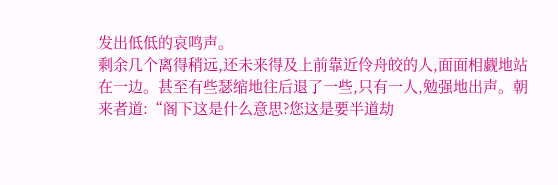发出低低的哀鸣声。
剩余几个离得稍远,还未来得及上前靠近伶舟皎的人,面面相觑地站在一边。甚至有些瑟缩地往后退了一些,只有一人,勉强地出声。朝来者道:“阁下这是什么意思?您这是要半道劫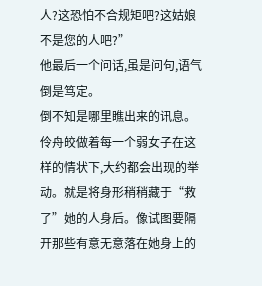人?这恐怕不合规矩吧?这姑娘不是您的人吧?”
他最后一个问话,虽是问句,语气倒是笃定。
倒不知是哪里瞧出来的讯息。
伶舟皎做着每一个弱女子在这样的情状下,大约都会出现的举动。就是将身形稍稍藏于“救了”她的人身后。像试图要隔开那些有意无意落在她身上的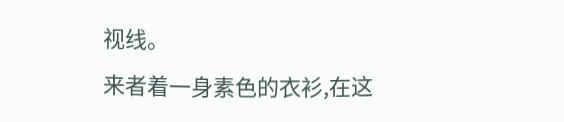视线。
来者着一身素色的衣衫,在这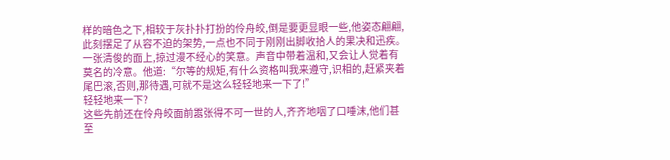样的暗色之下,相较于灰扑扑打扮的伶舟皎,倒是要更显眼一些,他姿态翩翩,此刻摆足了从容不迫的架势,一点也不同于刚刚出脚收拾人的果决和迅疾。
一张清俊的面上,掠过漫不经心的笑意。声音中带着温和,又会让人觉着有莫名的冷意。他道:“尔等的规矩,有什么资格叫我来遵守,识相的,赶紧夹着尾巴滚,否则,那待遇,可就不是这么轻轻地来一下了!”
轻轻地来一下?
这些先前还在伶舟皎面前嚣张得不可一世的人,齐齐地咽了口唾沫,他们甚至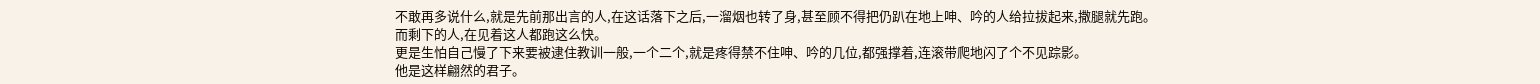不敢再多说什么,就是先前那出言的人,在这话落下之后,一溜烟也转了身,甚至顾不得把仍趴在地上呻、吟的人给拉拔起来,撒腿就先跑。
而剩下的人,在见着这人都跑这么快。
更是生怕自己慢了下来要被逮住教训一般,一个二个,就是疼得禁不住呻、吟的几位,都强撑着,连滚带爬地闪了个不见踪影。
他是这样翩然的君子。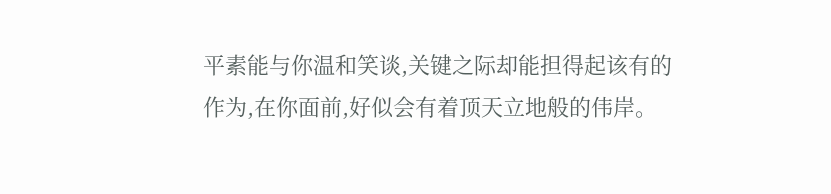平素能与你温和笑谈,关键之际却能担得起该有的作为,在你面前,好似会有着顶天立地般的伟岸。